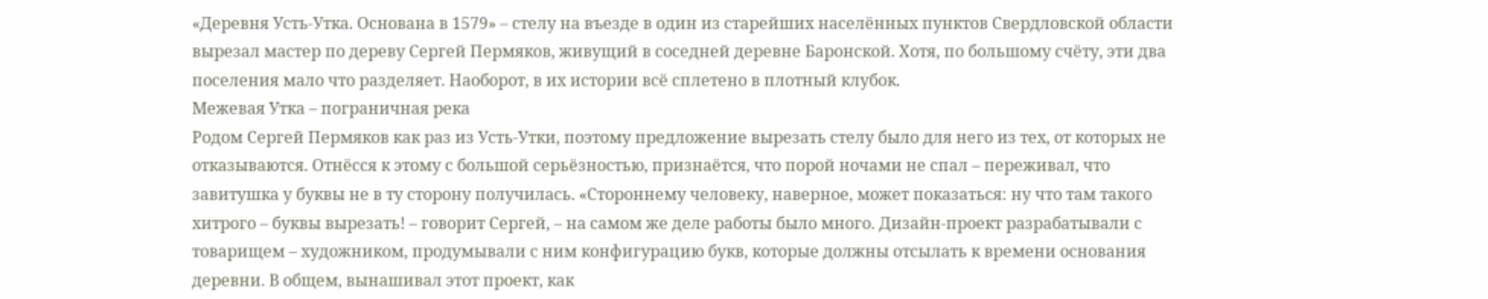«Деревня Усть-Утка. Основана в 1579» – стелу на въезде в один из старейших населённых пунктов Свердловской области вырезал мастер по дереву Сергей Пермяков, живущий в соседней деревне Баронской. Хотя, по большому счёту, эти два поселения мало что разделяет. Наоборот, в их истории всё сплетено в плотный клубок.
Межевая Утка – пограничная река
Родом Сергей Пермяков как раз из Усть-Утки, поэтому предложение вырезать стелу было для него из тех, от которых не отказываются. Отнёсся к этому с большой серьëзностью, признаётся, что порой ночами не спал – переживал, что завитушка у буквы не в ту сторону получилась. «Стороннему человеку, наверное, может показаться: ну что там такого хитрого – буквы вырезать! – говорит Сергей, – на самом же деле работы было много. Дизайн-проект разрабатывали с товарищем – художником, продумывали с ним конфигурацию букв, которые должны отсылать к времени основания деревни. В общем, вынашивал этот проект, как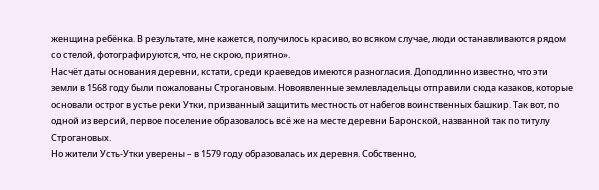женщина ребёнка. В результате, мне кажется, получилось красиво, во всяком случае, люди останавливаются рядом со стелой, фотографируются, что, не скрою, приятно».
Насчёт даты основания деревни, кстати, среди краеведов имеются разногласия. Доподлинно известно, что эти земли в 1568 году были пожалованы Строгановым. Новоявленные землевладельцы отправили сюда казаков, которые основали острог в устье реки Утки, призванный защитить местность от набегов воинственных башкир. Так вот, по одной из версий, первое поселение образовалось всё же на месте деревни Баронской, названной так по титулу Строгановых.
Но жители Усть-Утки уверены – в 1579 году образовалась их деревня. Собственно,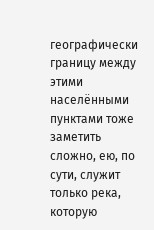географически границу между этими населёнными пунктами тоже заметить сложно, ею, по сути, служит только река, которую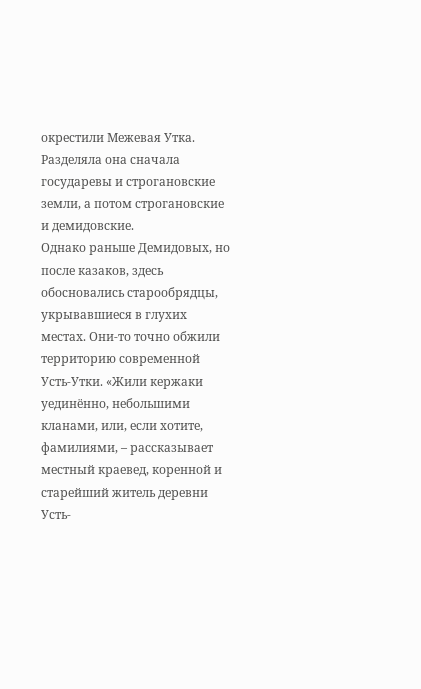окрестили Межевая Утка. Разделяла она сначала государевы и строгановские земли, а потом строгановские и демидовские.
Однако раньше Демидовых, но после казаков, здесь обосновались старообрядцы, укрывавшиеся в глухих местах. Они-то точно обжили территорию современной Усть-Утки. «Жили кержаки уединённо, небольшими кланами, или, если хотите, фамилиями, – рассказывает местный краевед, коренной и старейший житель деревни Усть-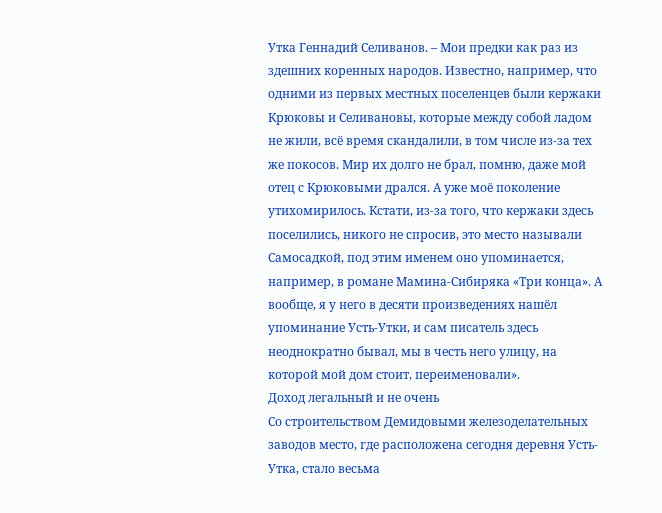Утка Геннадий Селиванов. – Мои предки как раз из здешних коренных народов. Известно, например, что одними из первых местных поселенцев были кержаки Крюковы и Селивановы, которые между собой ладом не жили, всё время скандалили, в том числе из-за тех же покосов. Мир их долго не брал, помню, даже мой отец с Крюковыми дрался. А уже моё поколение утихомирилось. Кстати, из-за того, что кержаки здесь поселились, никого не спросив, это место называли Самосадкой, под этим именем оно упоминается, например, в романе Мамина-Сибиряка «Три конца». А вообще, я у него в десяти произведениях нашёл упоминание Усть-Утки, и сам писатель здесь неоднократно бывал, мы в честь него улицу, на которой мой дом стоит, переименовали».
Доход легальный и не очень
Со строительством Демидовыми железоделательных заводов место, где расположена сегодня деревня Усть-Утка, стало весьма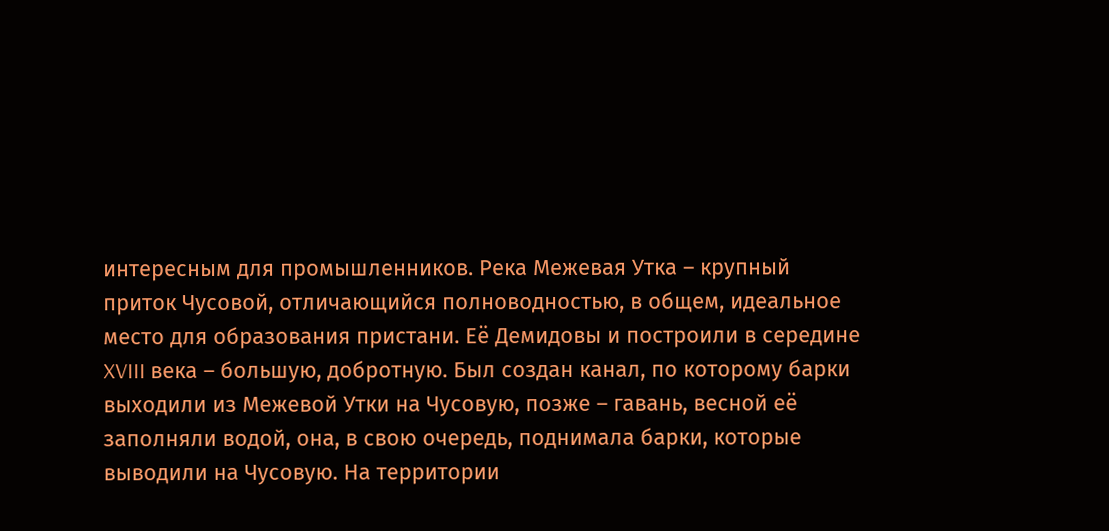интересным для промышленников. Река Межевая Утка – крупный приток Чусовой, отличающийся полноводностью, в общем, идеальное место для образования пристани. Её Демидовы и построили в середине XVIII века – большую, добротную. Был создан канал, по которому барки выходили из Межевой Утки на Чусовую, позже – гавань, весной её заполняли водой, она, в свою очередь, поднимала барки, которые выводили на Чусовую. На территории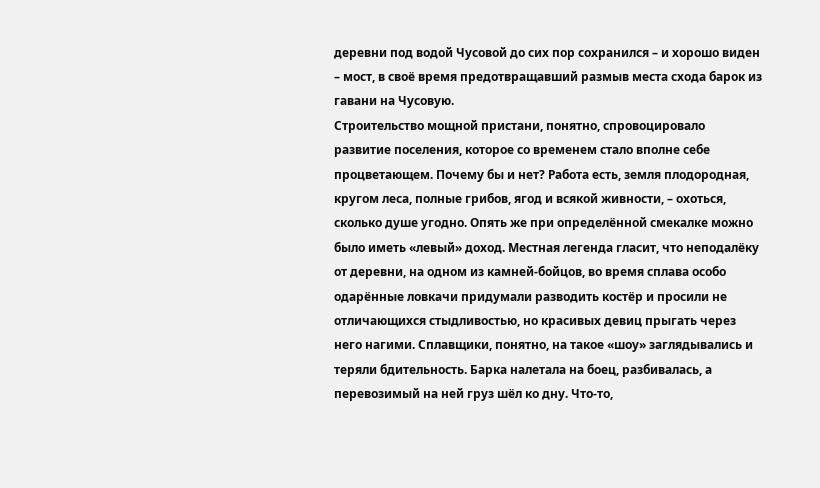деревни под водой Чусовой до сих пор сохранился – и хорошо виден – мост, в своё время предотвращавший размыв места схода барок из гавани на Чусовую.
Строительство мощной пристани, понятно, спровоцировало развитие поселения, которое со временем стало вполне себе процветающем. Почему бы и нет? Работа есть, земля плодородная, кругом леса, полные грибов, ягод и всякой живности, – охоться, сколько душе угодно. Опять же при определённой смекалке можно было иметь «левый» доход. Местная легенда гласит, что неподалёку от деревни, на одном из камней-бойцов, во время сплава особо одарённые ловкачи придумали разводить костёр и просили не отличающихся стыдливостью, но красивых девиц прыгать через него нагими. Сплавщики, понятно, на такое «шоу» заглядывались и теряли бдительность. Барка налетала на боец, разбивалась, а перевозимый на ней груз шёл ко дну. Что-то,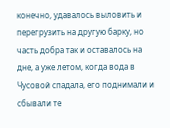конечно, удавалось выловить и перегрузить на другую барку, но часть добра так и оставалось на дне, а уже летом, когда вода в Чусовой спадала, его поднимали и сбывали те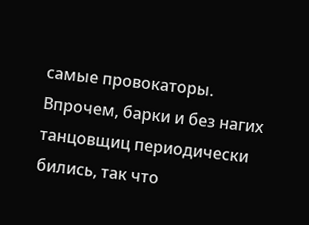самые провокаторы.
Впрочем, барки и без нагих танцовщиц периодически бились, так что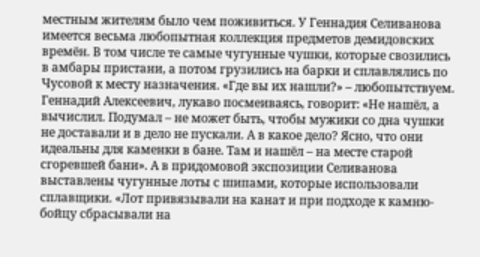местным жителям было чем поживиться. У Геннадия Селиванова имеется весьма любопытная коллекция предметов демидовских времён. В том числе те самые чугунные чушки, которые свозились в амбары пристани, а потом грузились на барки и сплавлялись по Чусовой к месту назначения. «Где вы их нашли?» – любопытствуем.
Геннадий Алексеевич, лукаво посмеиваясь, говорит: «Не нашёл, а вычислил. Подумал – не может быть, чтобы мужики со дна чушки не доставали и в дело не пускали. А в какое дело? Ясно, что они идеальны для каменки в бане. Там и нашёл – на месте старой сгоревшей бани». А в придомовой экспозиции Селиванова выставлены чугунные лоты с шипами, которые использовали сплавщики. «Лот привязывали на канат и при подходе к камню-бойцу сбрасывали на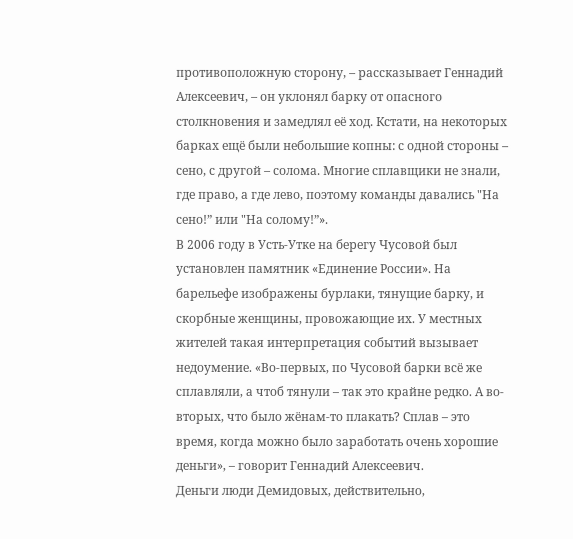противоположную сторону, – рассказывает Геннадий Алексеевич, – он уклонял барку от опасного столкновения и замедлял её ход. Кстати, на некоторых барках ещё были небольшие копны: с одной стороны – сено, с другой – солома. Многие сплавщики не знали, где право, а где лево, поэтому команды давались "На сено!” или "На солому!”».
В 2006 году в Усть-Утке на берегу Чусовой был установлен памятник «Единение России». На барельефе изображены бурлаки, тянущие барку, и скорбные женщины, провожающие их. У местных жителей такая интерпретация событий вызывает недоумение. «Во-первых, по Чусовой барки всё же сплавляли, а чтоб тянули – так это крайне редко. А во-вторых, что было жёнам-то плакать? Сплав – это время, когда можно было заработать очень хорошие деньги», – говорит Геннадий Алексеевич.
Деньги люди Демидовых, действительно,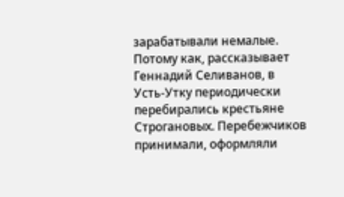зарабатывали немалые. Потому как, рассказывает Геннадий Селиванов, в Усть-Утку периодически перебирались крестьяне Строгановых. Перебежчиков принимали, оформляли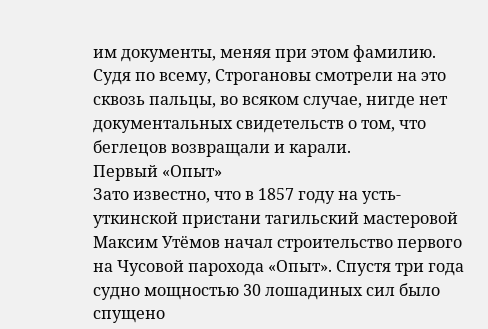им документы, меняя при этом фамилию. Судя по всему, Строгановы смотрели на это сквозь пальцы, во всяком случае, нигде нет документальных свидетельств о том, что беглецов возвращали и карали.
Первый «Опыт»
Зато известно, что в 1857 году на усть-уткинской пристани тагильский мастеровой Максим Утёмов начал строительство первого на Чусовой парохода «Опыт». Спустя три года судно мощностью 30 лошадиных сил было спущено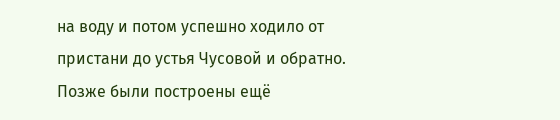на воду и потом успешно ходило от пристани до устья Чусовой и обратно. Позже были построены ещё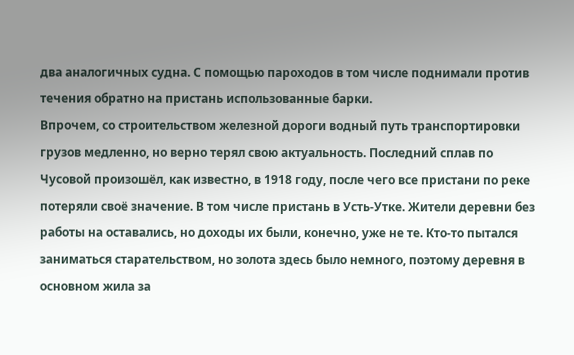два аналогичных судна. С помощью пароходов в том числе поднимали против течения обратно на пристань использованные барки.
Впрочем, со строительством железной дороги водный путь транспортировки грузов медленно, но верно терял свою актуальность. Последний сплав по Чусовой произошёл, как известно, в 1918 году, после чего все пристани по реке потеряли своё значение. В том числе пристань в Усть-Утке. Жители деревни без работы на оставались, но доходы их были, конечно, уже не те. Кто-то пытался заниматься старательством, но золота здесь было немного, поэтому деревня в основном жила за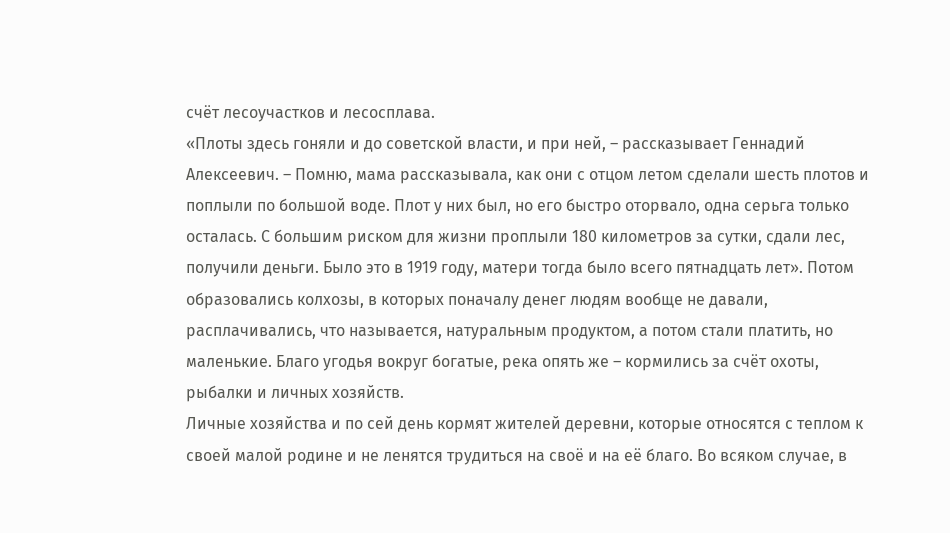счёт лесоучастков и лесосплава.
«Плоты здесь гоняли и до советской власти, и при ней, – рассказывает Геннадий Алексеевич. – Помню, мама рассказывала, как они с отцом летом сделали шесть плотов и поплыли по большой воде. Плот у них был, но его быстро оторвало, одна серьга только осталась. С большим риском для жизни проплыли 180 километров за сутки, сдали лес, получили деньги. Было это в 1919 году, матери тогда было всего пятнадцать лет». Потом образовались колхозы, в которых поначалу денег людям вообще не давали, расплачивались, что называется, натуральным продуктом, а потом стали платить, но маленькие. Благо угодья вокруг богатые, река опять же – кормились за счёт охоты, рыбалки и личных хозяйств.
Личные хозяйства и по сей день кормят жителей деревни, которые относятся с теплом к своей малой родине и не ленятся трудиться на своё и на её благо. Во всяком случае, в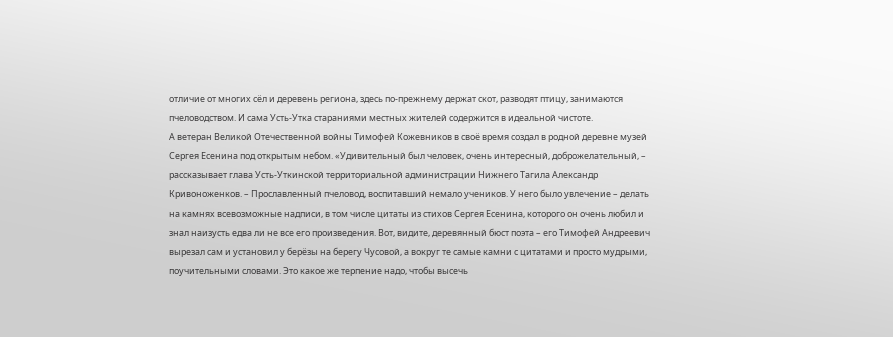отличие от многих сёл и деревень региона, здесь по-прежнему держат скот, разводят птицу, занимаются пчеловодством. И сама Усть-Утка стараниями местных жителей содержится в идеальной чистоте.
А ветеран Великой Отечественной войны Тимофей Кожевников в своë время создал в родной деревне музей Сергея Есенина под открытым небом. «Удивительный был человек, очень интересный, доброжелательный, – рассказывает глава Усть-Уткинской территориальной администрации Нижнего Тагила Александр Кривоноженков. – Прославленный пчеловод, воспитавший немало учеников. У него было увлечение – делать на камнях всевозможные надписи, в том числе цитаты из стихов Сергея Есенина, которого он очень любил и знал наизусть едва ли не все его произведения. Вот, видите, деревянный бюст поэта – его Тимофей Андреевич вырезал сам и установил у берёзы на берегу Чусовой, а вокруг те самые камни с цитатами и просто мудрыми, поучительными словами. Это какое же терпение надо, чтобы высечь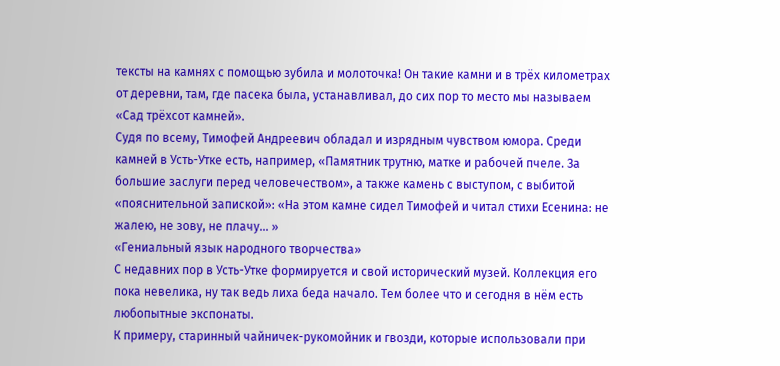тексты на камнях с помощью зубила и молоточка! Он такие камни и в трёх километрах от деревни, там, где пасека была, устанавливал, до сих пор то место мы называем «Сад трёхсот камней».
Судя по всему, Тимофей Андреевич обладал и изрядным чувством юмора. Среди камней в Усть-Утке есть, например, «Памятник трутню, матке и рабочей пчеле. За большие заслуги перед человечеством», а также камень с выступом, с выбитой «пояснительной запиской»: «На этом камне сидел Тимофей и читал стихи Есенина: не жалею, не зову, не плачу... »
«Гениальный язык народного творчества»
С недавних пор в Усть-Утке формируется и свой исторический музей. Коллекция его пока невелика, ну так ведь лиха беда начало. Тем более что и сегодня в нём есть любопытные экспонаты.
К примеру, старинный чайничек-рукомойник и гвозди, которые использовали при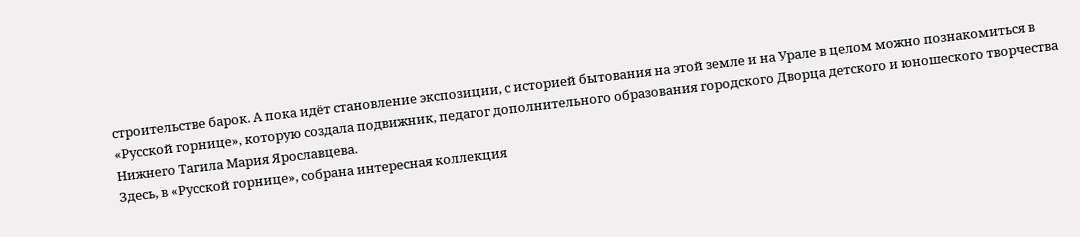строительстве барок. А пока идёт становление экспозиции, с историей бытования на этой земле и на Урале в целом можно познакомиться в «Русской горнице», которую создала подвижник, педагог дополнительного образования городского Дворца детского и юношеского творчества Нижнего Тагила Мария Ярославцева.
Здесь, в «Русской горнице», собрана интересная коллекция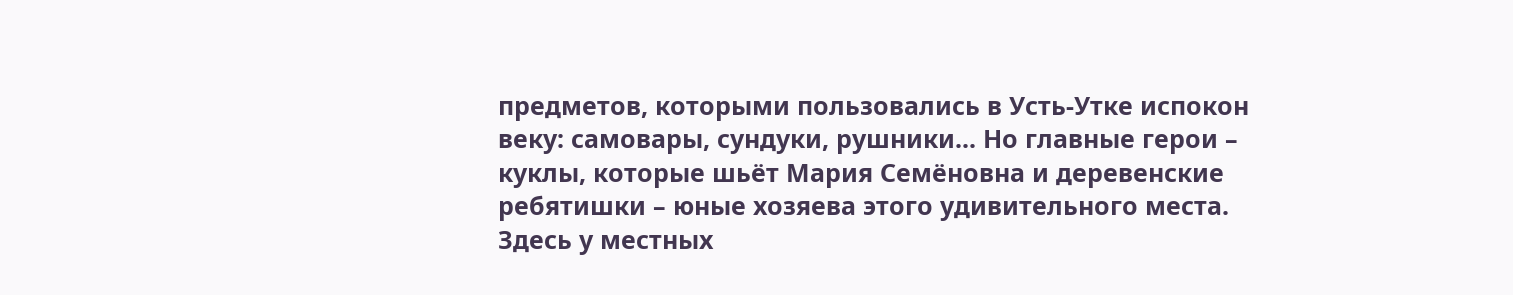предметов, которыми пользовались в Усть-Утке испокон веку: самовары, сундуки, рушники... Но главные герои – куклы, которые шьёт Мария Семёновна и деревенские ребятишки – юные хозяева этого удивительного места. Здесь у местных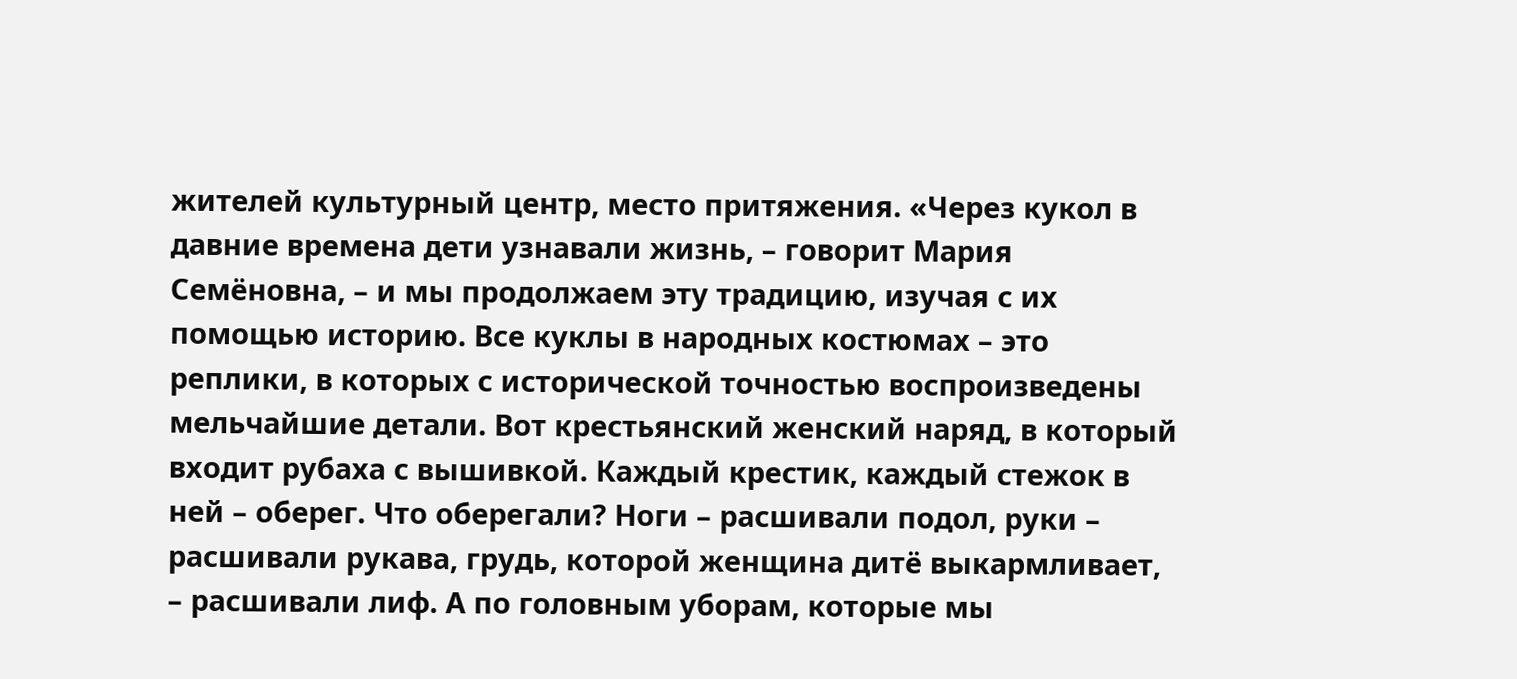жителей культурный центр, место притяжения. «Через кукол в давние времена дети узнавали жизнь, – говорит Мария Семёновна, – и мы продолжаем эту традицию, изучая с их помощью историю. Все куклы в народных костюмах – это реплики, в которых с исторической точностью воспроизведены мельчайшие детали. Вот крестьянский женский наряд, в который входит рубаха с вышивкой. Каждый крестик, каждый стежок в ней – оберег. Что оберегали? Ноги – расшивали подол, руки – расшивали рукава, грудь, которой женщина дитё выкармливает, – расшивали лиф. А по головным уборам, которые мы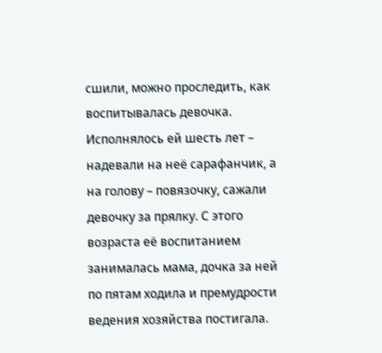сшили, можно проследить, как воспитывалась девочка. Исполнялось ей шесть лет – надевали на неё сарафанчик, а на голову – повязочку, сажали девочку за прялку. С этого возраста её воспитанием занималась мама, дочка за ней по пятам ходила и премудрости ведения хозяйства постигала.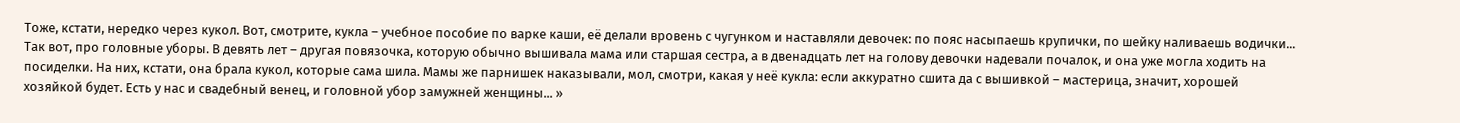Тоже, кстати, нередко через кукол. Вот, смотрите, кукла – учебное пособие по варке каши, её делали вровень с чугунком и наставляли девочек: по пояс насыпаешь крупички, по шейку наливаешь водички... Так вот, про головные уборы. В девять лет – другая повязочка, которую обычно вышивала мама или старшая сестра, а в двенадцать лет на голову девочки надевали почалок, и она уже могла ходить на посиделки. На них, кстати, она брала кукол, которые сама шила. Мамы же парнишек наказывали, мол, смотри, какая у неё кукла: если аккуратно сшита да с вышивкой – мастерица, значит, хорошей хозяйкой будет. Есть у нас и свадебный венец, и головной убор замужней женщины... »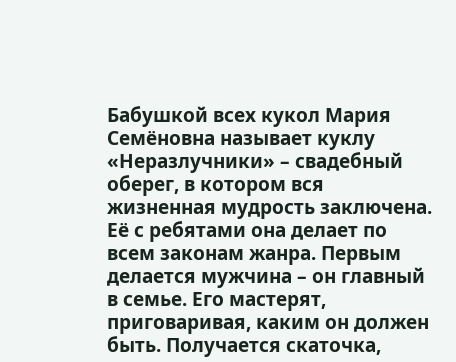Бабушкой всех кукол Мария Семёновна называет куклу «Неразлучники» – свадебный оберег, в котором вся жизненная мудрость заключена. Её с ребятами она делает по всем законам жанра. Первым делается мужчина – он главный в семье. Его мастерят, приговаривая, каким он должен быть. Получается скаточка,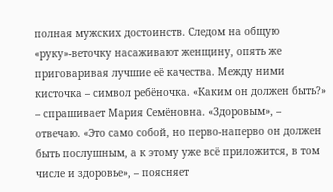полная мужских достоинств. Следом на общую «руку»-веточку насаживают женщину, опять же приговаривая лучшие её качества. Между ними кисточка – символ ребёночка. «Каким он должен быть?» – спрашивает Мария Семёновна. «Здоровым», – отвечаю. «Это само собой, но перво-наперво он должен быть послушным, а к этому уже всё приложится, в том числе и здоровье», – поясняет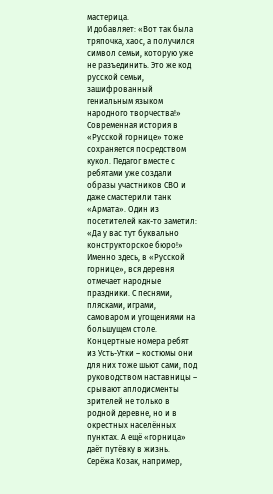мастерица.
И добавляет: «Вот так была тряпочка, хаос, а получился символ семьи, которую уже не разъединить. Это же код русской семьи, зашифрованный гениальным языком народного творчества!»
Современная история в «Русской горнице» тоже сохраняется посредством кукол. Педагог вместе с ребятами уже создали образы участников СВО и даже смастерили танк «Армата». Один из посетителей как-то заметил: «Да у вас тут буквально конструкторское бюро!»
Именно здесь, в «Русской горнице», вся деревня отмечает народные праздники. С песнями, плясками, играми, самоваром и угощениями на большущем столе. Концертные номера ребят из Усть-Утки – костюмы они для них тоже шьют сами, под руководством наставницы – срывают аплодисменты зрителей не только в родной деревне, но и в окрестных населённых пунктах. А ещё «горница» даёт путёвку в жизнь. Серёжа Козак, например,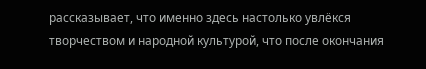рассказывает, что именно здесь настолько увлёкся творчеством и народной культурой, что после окончания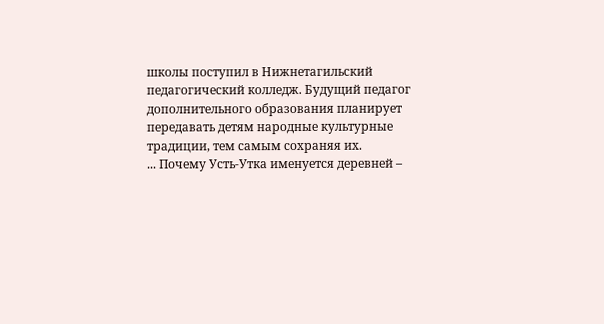школы поступил в Нижнетагильский педагогический колледж. Будущий педагог дополнительного образования планирует передавать детям народные культурные традиции, тем самым сохраняя их.
... Почему Усть-Утка именуется деревней –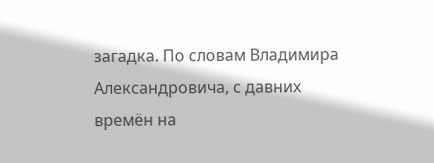загадка. По словам Владимира Александровича, с давних времён на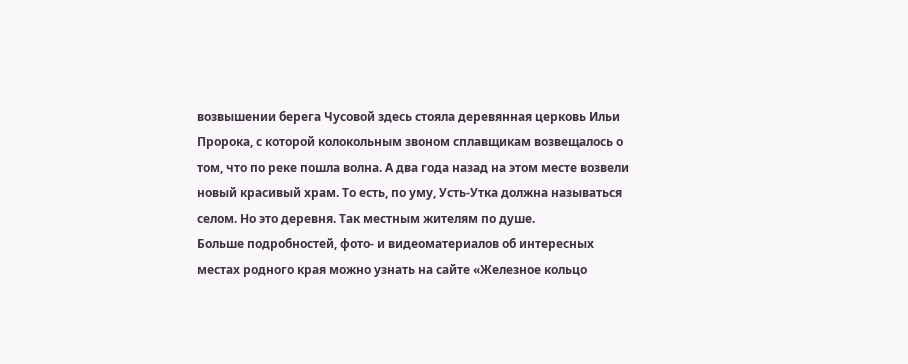возвышении берега Чусовой здесь стояла деревянная церковь Ильи Пророка, с которой колокольным звоном сплавщикам возвещалось о том, что по реке пошла волна. А два года назад на этом месте возвели новый красивый храм. То есть, по уму, Усть-Утка должна называться селом. Но это деревня. Так местным жителям по душе.
Больше подробностей, фото- и видеоматериалов об интересных местах родного края можно узнать на сайте «Железное кольцо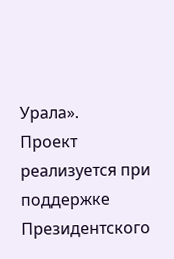Урала».
Проект реализуется при поддержке Президентского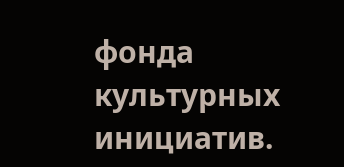фонда культурных инициатив.